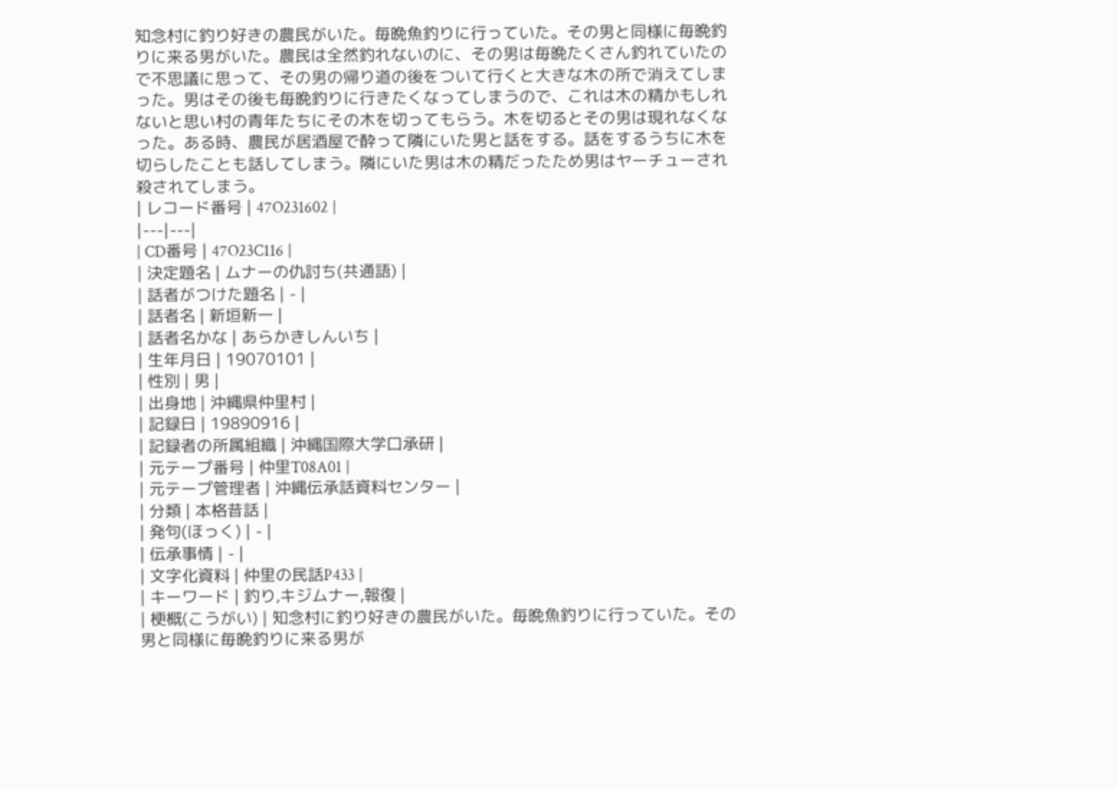知念村に釣り好きの農民がいた。毎晩魚釣りに行っていた。その男と同様に毎晩釣りに来る男がいた。農民は全然釣れないのに、その男は毎晩たくさん釣れていたので不思議に思って、その男の帰り道の後をついて行くと大きな木の所で消えてしまった。男はその後も毎晩釣りに行きたくなってしまうので、これは木の精かもしれないと思い村の青年たちにその木を切ってもらう。木を切るとその男は現れなくなった。ある時、農民が居酒屋で酔って隣にいた男と話をする。話をするうちに木を切らしたことも話してしまう。隣にいた男は木の精だったため男はヤーチューされ殺されてしまう。
| レコード番号 | 47O231602 |
|---|---|
| CD番号 | 47O23C116 |
| 決定題名 | ムナーの仇討ち(共通語) |
| 話者がつけた題名 | - |
| 話者名 | 新垣新一 |
| 話者名かな | あらかきしんいち |
| 生年月日 | 19070101 |
| 性別 | 男 |
| 出身地 | 沖縄県仲里村 |
| 記録日 | 19890916 |
| 記録者の所属組織 | 沖縄国際大学口承研 |
| 元テープ番号 | 仲里T08A01 |
| 元テープ管理者 | 沖縄伝承話資料センター |
| 分類 | 本格昔話 |
| 発句(ほっく) | - |
| 伝承事情 | - |
| 文字化資料 | 仲里の民話P433 |
| キーワード | 釣り,キジムナー,報復 |
| 梗概(こうがい) | 知念村に釣り好きの農民がいた。毎晩魚釣りに行っていた。その男と同様に毎晩釣りに来る男が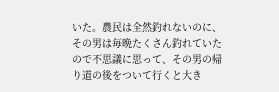いた。農民は全然釣れないのに、その男は毎晩たくさん釣れていたので不思議に思って、その男の帰り道の後をついて行くと大き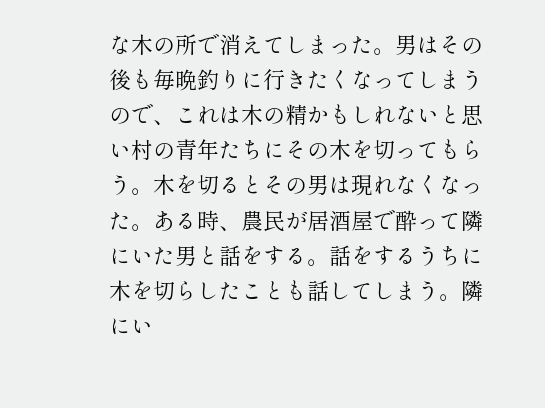な木の所で消えてしまった。男はその後も毎晩釣りに行きたくなってしまうので、これは木の精かもしれないと思い村の青年たちにその木を切ってもらう。木を切るとその男は現れなくなった。ある時、農民が居酒屋で酔って隣にいた男と話をする。話をするうちに木を切らしたことも話してしまう。隣にい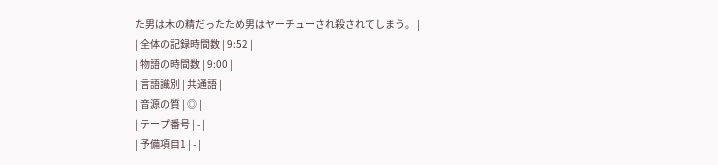た男は木の精だったため男はヤーチューされ殺されてしまう。 |
| 全体の記録時間数 | 9:52 |
| 物語の時間数 | 9:00 |
| 言語識別 | 共通語 |
| 音源の質 | ◎ |
| テープ番号 | - |
| 予備項目1 | - |